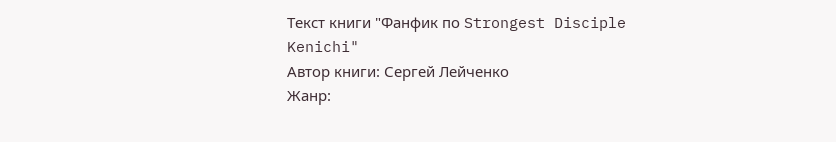Текст книги "Фанфик по Strongest Disciple Kenichi"
Автор книги: Сергей Лейченко
Жанр: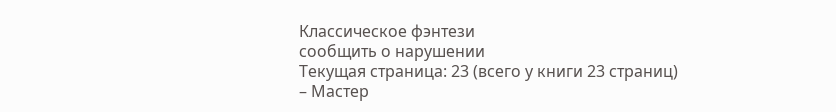Классическое фэнтези
сообщить о нарушении
Текущая страница: 23 (всего у книги 23 страниц)
– Мастер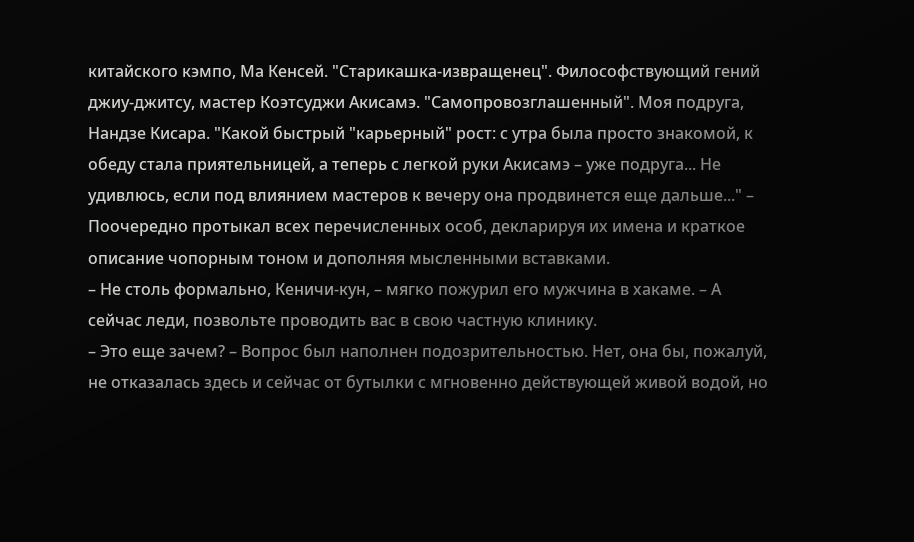китайского кэмпо, Ма Кенсей. "Старикашка-извращенец". Философствующий гений джиу-джитсу, мастер Коэтсуджи Акисамэ. "Самопровозглашенный". Моя подруга, Нандзе Кисара. "Какой быстрый "карьерный" рост: с утра была просто знакомой, к обеду стала приятельницей, а теперь с легкой руки Акисамэ – уже подруга... Не удивлюсь, если под влиянием мастеров к вечеру она продвинется еще дальше..." – Поочередно протыкал всех перечисленных особ, декларируя их имена и краткое описание чопорным тоном и дополняя мысленными вставками.
– Не столь формально, Кеничи-кун, – мягко пожурил его мужчина в хакаме. – А сейчас леди, позвольте проводить вас в свою частную клинику.
– Это еще зачем? – Вопрос был наполнен подозрительностью. Нет, она бы, пожалуй, не отказалась здесь и сейчас от бутылки с мгновенно действующей живой водой, но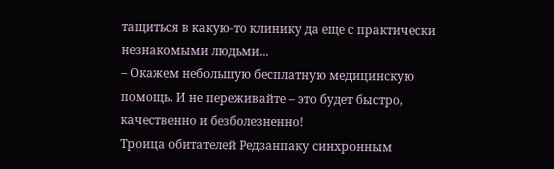тащиться в какую-то клинику да еще с практически незнакомыми людьми...
– Окажем небольшую бесплатную медицинскую помощь. И не переживайте – это будет быстро, качественно и безболезненно!
Троица обитателей Редзанпаку синхронным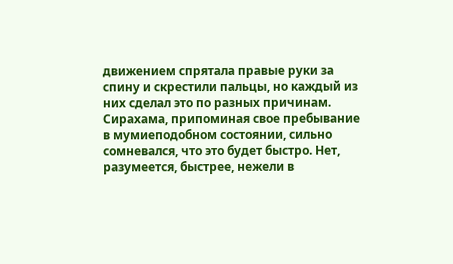движением спрятала правые руки за спину и скрестили пальцы, но каждый из них сделал это по разных причинам. Сирахама, припоминая свое пребывание в мумиеподобном состоянии, сильно сомневался, что это будет быстро. Нет, разумеется, быстрее, нежели в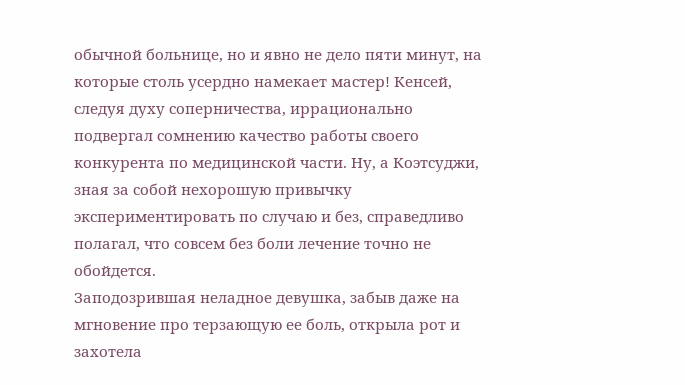обычной больнице, но и явно не дело пяти минут, на которые столь усердно намекает мастер! Кенсей, следуя духу соперничества, иррационально подвергал сомнению качество работы своего конкурента по медицинской части. Ну, а Коэтсуджи, зная за собой нехорошую привычку экспериментировать по случаю и без, справедливо полагал, что совсем без боли лечение точно не обойдется.
Заподозрившая неладное девушка, забыв даже на мгновение про терзающую ее боль, открыла рот и захотела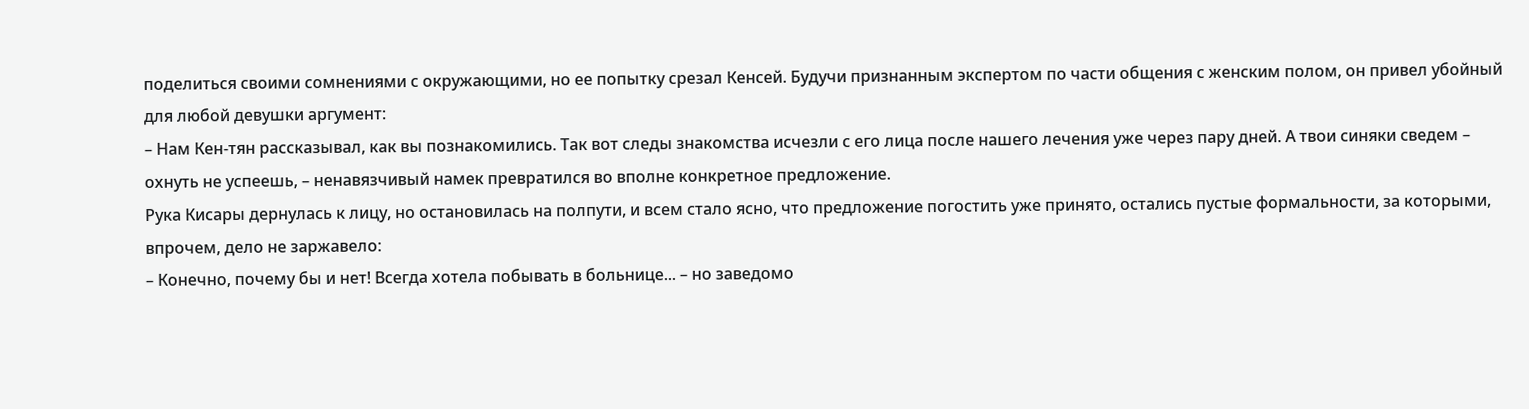поделиться своими сомнениями с окружающими, но ее попытку срезал Кенсей. Будучи признанным экспертом по части общения с женским полом, он привел убойный для любой девушки аргумент:
– Нам Кен-тян рассказывал, как вы познакомились. Так вот следы знакомства исчезли с его лица после нашего лечения уже через пару дней. А твои синяки сведем – охнуть не успеешь, – ненавязчивый намек превратился во вполне конкретное предложение.
Рука Кисары дернулась к лицу, но остановилась на полпути, и всем стало ясно, что предложение погостить уже принято, остались пустые формальности, за которыми, впрочем, дело не заржавело:
– Конечно, почему бы и нет! Всегда хотела побывать в больнице... – но заведомо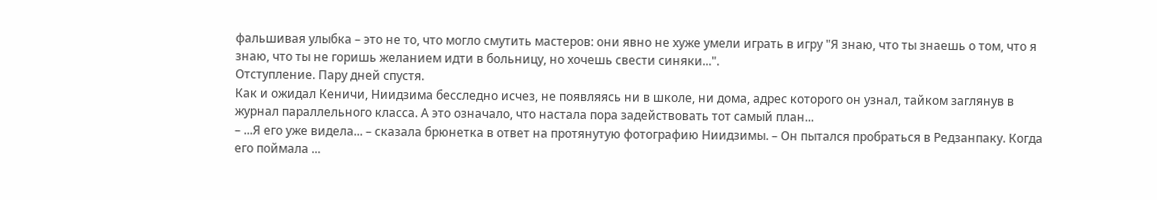фальшивая улыбка – это не то, что могло смутить мастеров: они явно не хуже умели играть в игру "Я знаю, что ты знаешь о том, что я знаю, что ты не горишь желанием идти в больницу, но хочешь свести синяки...".
Отступление. Пару дней спустя.
Как и ожидал Кеничи, Ниидзима бесследно исчез, не появляясь ни в школе, ни дома, адрес которого он узнал, тайком заглянув в журнал параллельного класса. А это означало, что настала пора задействовать тот самый план...
– ...Я его уже видела... – сказала брюнетка в ответ на протянутую фотографию Ниидзимы. – Он пытался пробраться в Редзанпаку. Когда его поймала ...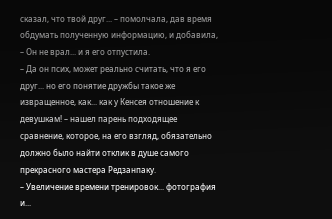сказал, что твой друг... – помолчала, дав время обдумать полученную информацию, и добавила, – Он не врал... и я его отпустила.
– Да он псих, может реально считать, что я его друг... но его понятие дружбы такое же извращенное, как... как у Кенсея отношение к девушкам! – нашел парень подходящее сравнение, которое, на его взгляд, обязательно должно было найти отклик в душе самого прекрасного мастера Редзанпаку.
– Увеличение времени тренировок... фотография и...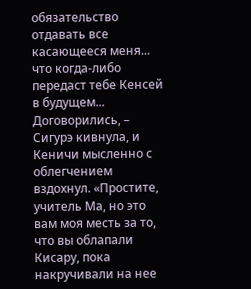обязательство отдавать все касающееся меня... что когда-либо передаст тебе Кенсей в будущем... Договорились, – Сигурэ кивнула, и Кеничи мысленно с облегчением вздохнул. «Простите, учитель Ма, но это вам моя месть за то, что вы облапали Кисару, пока накручивали на нее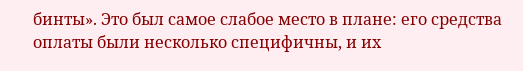бинты». Это был самое слабое место в плане: его средства оплаты были несколько специфичны, и их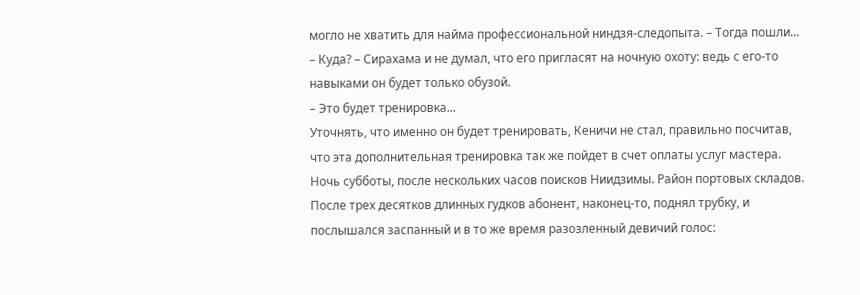могло не хватить для найма профессиональной ниндзя-следопыта. – Тогда пошли...
– Куда? – Сирахама и не думал, что его пригласят на ночную охоту: ведь с его-то навыками он будет только обузой.
– Это будет тренировка...
Уточнять, что именно он будет тренировать, Кеничи не стал, правильно посчитав, что эта дополнительная тренировка так же пойдет в счет оплаты услуг мастера.
Ночь субботы, после нескольких часов поисков Ниидзимы. Район портовых складов.
После трех десятков длинных гудков абонент, наконец-то, поднял трубку, и послышался заспанный и в то же время разозленный девичий голос: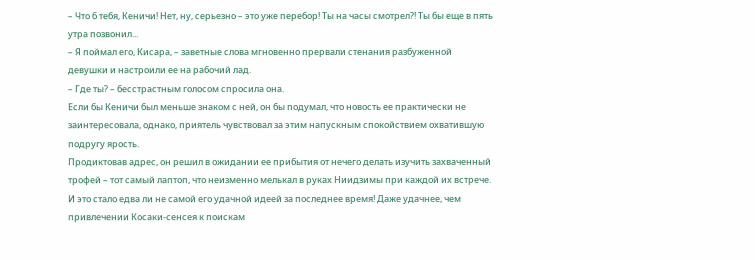– Что б тебя, Кеничи! Нет, ну, серьезно – это уже перебор! Ты на часы смотрел?! Ты бы еще в пять утра позвонил...
– Я поймал его, Кисара, – заветные слова мгновенно прервали стенания разбуженной девушки и настроили ее на рабочий лад.
– Где ты? – бесстрастным голосом спросила она.
Если бы Кеничи был меньше знаком с ней, он бы подумал, что новость ее практически не заинтересовала, однако, приятель чувствовал за этим напускным спокойствием охватившую подругу ярость.
Продиктовав адрес, он решил в ожидании ее прибытия от нечего делать изучить захваченный трофей – тот самый лаптоп, что неизменно мелькал в руках Ниидзимы при каждой их встрече. И это стало едва ли не самой его удачной идеей за последнее время! Даже удачнее, чем привлечении Косаки-сенсея к поискам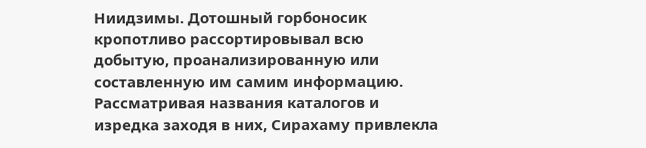Ниидзимы. Дотошный горбоносик кропотливо рассортировывал всю добытую, проанализированную или составленную им самим информацию. Рассматривая названия каталогов и изредка заходя в них, Сирахаму привлекла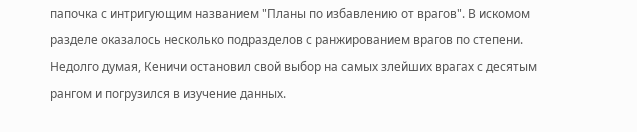папочка с интригующим названием "Планы по избавлению от врагов". В искомом разделе оказалось несколько подразделов с ранжированием врагов по степени. Недолго думая, Кеничи остановил свой выбор на самых злейших врагах с десятым рангом и погрузился в изучение данных.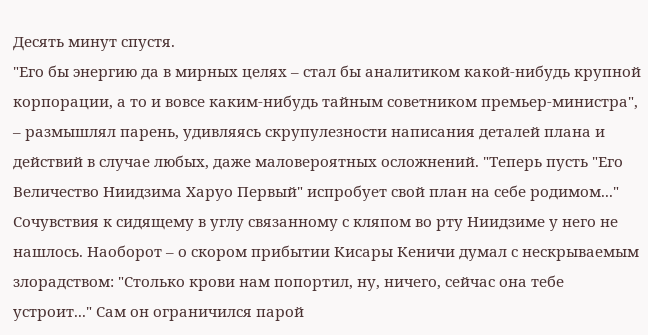Десять минут спустя.
"Его бы энергию да в мирных целях – стал бы аналитиком какой-нибудь крупной корпорации, а то и вовсе каким-нибудь тайным советником премьер-министра", – размышлял парень, удивляясь скрупулезности написания деталей плана и действий в случае любых, даже маловероятных осложнений. "Теперь пусть "Его Величество Ниидзима Харуо Первый" испробует свой план на себе родимом..."
Сочувствия к сидящему в углу связанному с кляпом во рту Ниидзиме у него не нашлось. Наоборот – о скором прибытии Кисары Кеничи думал с нескрываемым злорадством: "Столько крови нам попортил, ну, ничего, сейчас она тебе устроит..." Сам он ограничился парой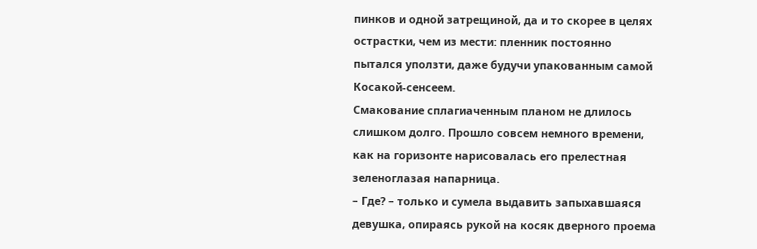пинков и одной затрещиной, да и то скорее в целях острастки, чем из мести: пленник постоянно пытался уползти, даже будучи упакованным самой Косакой-сенсеем.
Смакование сплагиаченным планом не длилось слишком долго. Прошло совсем немного времени, как на горизонте нарисовалась его прелестная зеленоглазая напарница.
– Где? – только и сумела выдавить запыхавшаяся девушка, опираясь рукой на косяк дверного проема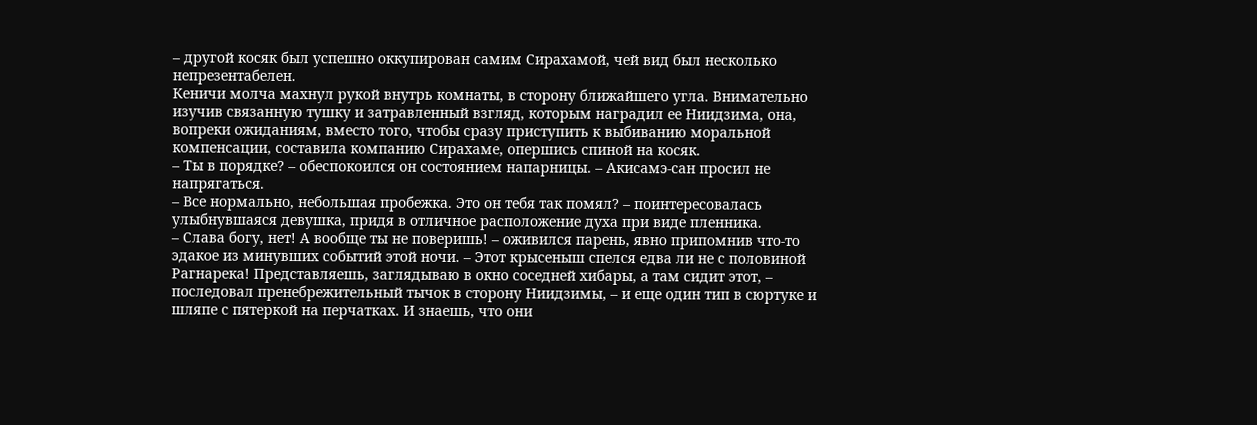– другой косяк был успешно оккупирован самим Сирахамой, чей вид был несколько непрезентабелен.
Кеничи молча махнул рукой внутрь комнаты, в сторону ближайшего угла. Внимательно изучив связанную тушку и затравленный взгляд, которым наградил ее Ниидзима, она, вопреки ожиданиям, вместо того, чтобы сразу приступить к выбиванию моральной компенсации, составила компанию Сирахаме, опершись спиной на косяк.
– Ты в порядке? – обеспокоился он состоянием напарницы. – Акисамэ-сан просил не напрягаться.
– Все нормально, небольшая пробежка. Это он тебя так помял? – поинтересовалась улыбнувшаяся девушка, придя в отличное расположение духа при виде пленника.
– Слава богу, нет! А вообще ты не поверишь! – оживился парень, явно припомнив что-то эдакое из минувших событий этой ночи. – Этот крысеныш спелся едва ли не с половиной Рагнарека! Представляешь, заглядываю в окно соседней хибары, а там сидит этот, – последовал пренебрежительный тычок в сторону Ниидзимы, – и еще один тип в сюртуке и шляпе с пятеркой на перчатках. И знаешь, что они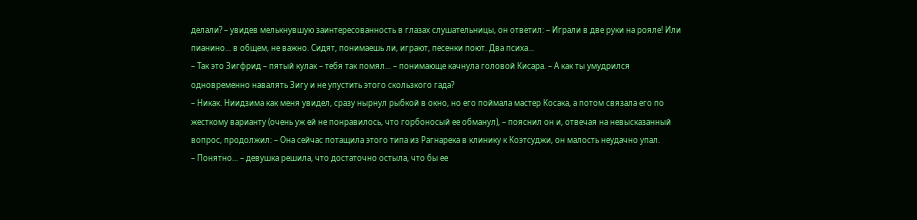делали? – увидев мелькнувшую заинтересованность в глазах слушательницы, он ответил: – Играли в две руки на рояле! Или пианино... в общем, не важно. Сидят, понимаешь ли, играют, песенки поют. Два психа...
– Так это Зигфрид – пятый кулак – тебя так помял... – понимающе качнула головой Кисара. – А как ты умудрился одновременно навалять Зигу и не упустить этого скользкого гада?
– Никак. Ниидзима как меня увидел, сразу нырнул рыбкой в окно, но его поймала мастер Косака, а потом связала его по жесткому варианту (очень уж ей не понравилось, что горбоносый ее обманул), – пояснил он и, отвечая на невысказанный вопрос, продолжил: – Она сейчас потащила этого типа из Рагнарека в клинику к Коэтсуджи, он малость неудачно упал.
– Понятно... – девушка решила, что достаточно остыла, что бы ее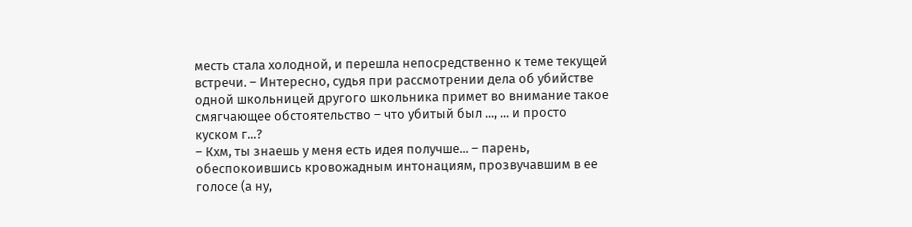месть стала холодной, и перешла непосредственно к теме текущей встречи. – Интересно, судья при рассмотрении дела об убийстве одной школьницей другого школьника примет во внимание такое смягчающее обстоятельство – что убитый был ..., ... и просто куском г...?
– Кхм, ты знаешь у меня есть идея получше... – парень, обеспокоившись кровожадным интонациям, прозвучавшим в ее голосе (а ну,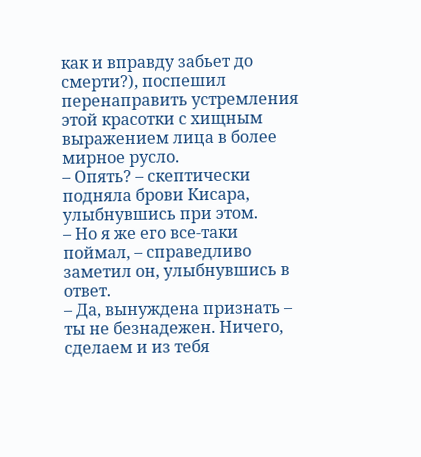как и вправду забьет до смерти?), поспешил перенаправить устремления этой красотки с хищным выражением лица в более мирное русло.
– Опять? – скептически подняла брови Кисара, улыбнувшись при этом.
– Но я же его все-таки поймал, – справедливо заметил он, улыбнувшись в ответ.
– Да, вынуждена признать – ты не безнадежен. Ничего, сделаем и из тебя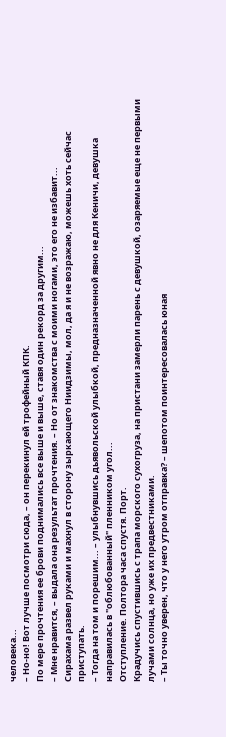человека...
– Но-но! Вот лучше посмотри сюда, – он перекинул ей трофейный КПК.
По мере прочтения ее брови поднимались все выше и выше, ставя один рекорд за другим...
– Мне нравится, – выдала она результат прочтения. – Но от знакомства с моими ногами, это его не избавит...
Сирахама развел руками и махнул в сторону зыркающего Ниидзимы, мол, да я и не возражаю, можешь хоть сейчас приступать.
– Тогда на том и порешим... – улыбнувшись дьявольской улыбкой, предназначенной явно не для Кеничи, девушка направилась в "облюбованный" пленником угол...
Отступление. Полтора часа спустя. Порт.
Крадучись спустившись с трапа морского сухогруза, на пристани замерли парень с девушкой, озаряемые еще не первыми лучами солнца, но уже их предвестниками.
– Ты точно уверен, что у него утром отправка? – шепотом поинтересовалась юная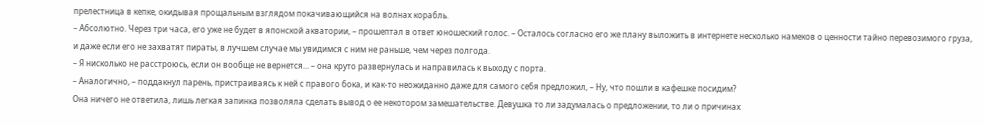прелестница в кепке, окидывая прощальным взглядом покачивающийся на волнах корабль.
– Абсолютно. Через три часа, его уже не будет в японской акватории, – прошептал в ответ юношеский голос. – Осталось согласно его же плану выложить в интернете несколько намеков о ценности тайно перевозимого груза, и даже если его не захватят пираты, в лучшем случае мы увидимся с ним не раньше, чем через полгода.
– Я нисколько не расстроюсь, если он вообще не вернется... – она круто развернулась и направилась к выходу с порта.
– Аналогично, – поддакнул парень, пристраиваясь к ней с правого бока, и как-то неожиданно даже для самого себя предложил, – Ну, что пошли в кафешке посидим?
Она ничего не ответила, лишь легкая запинка позволяла сделать вывод о ее некотором замешательстве. Девушка то ли задумалась о предложении, то ли о причинах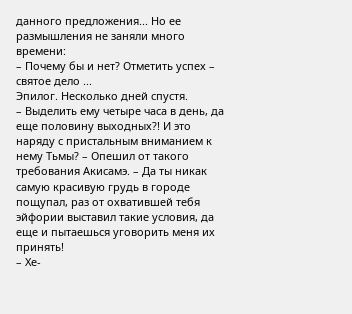данного предложения... Но ее размышления не заняли много времени:
– Почему бы и нет? Отметить успех – святое дело ...
Эпилог. Несколько дней спустя.
– Выделить ему четыре часа в день, да еще половину выходных?! И это наряду с пристальным вниманием к нему Тьмы? – Опешил от такого требования Акисамэ. – Да ты никак самую красивую грудь в городе пощупал, раз от охватившей тебя эйфории выставил такие условия, да еще и пытаешься уговорить меня их принять!
– Хе-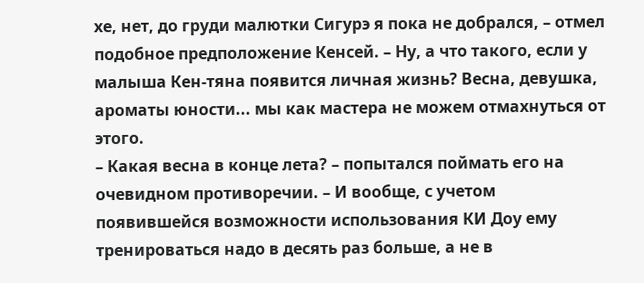хе, нет, до груди малютки Сигурэ я пока не добрался, – отмел подобное предположение Кенсей. – Ну, а что такого, если у малыша Кен-тяна появится личная жизнь? Весна, девушка, ароматы юности... мы как мастера не можем отмахнуться от этого.
– Какая весна в конце лета? – попытался поймать его на очевидном противоречии. – И вообще, с учетом появившейся возможности использования КИ Доу ему тренироваться надо в десять раз больше, а не в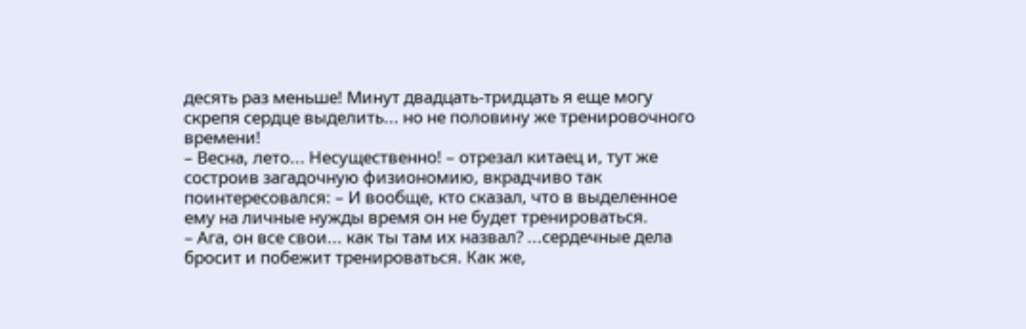десять раз меньше! Минут двадцать-тридцать я еще могу скрепя сердце выделить... но не половину же тренировочного времени!
– Весна, лето... Несущественно! – отрезал китаец и, тут же состроив загадочную физиономию, вкрадчиво так поинтересовался: – И вообще, кто сказал, что в выделенное ему на личные нужды время он не будет тренироваться.
– Ага, он все свои... как ты там их назвал? ...сердечные дела бросит и побежит тренироваться. Как же,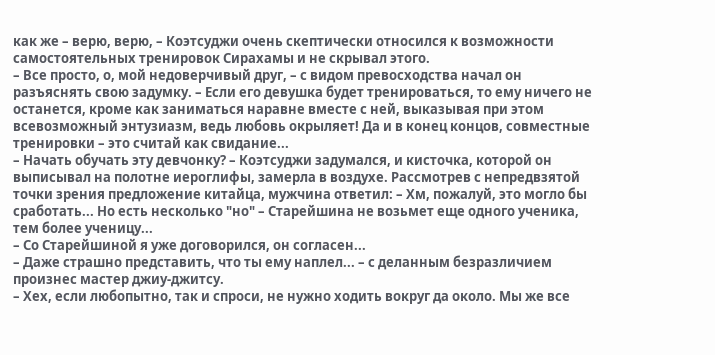как же – верю, верю, – Коэтсуджи очень скептически относился к возможности самостоятельных тренировок Сирахамы и не скрывал этого.
– Все просто, о, мой недоверчивый друг, – с видом превосходства начал он разъяснять свою задумку. – Если его девушка будет тренироваться, то ему ничего не останется, кроме как заниматься наравне вместе с ней, выказывая при этом всевозможный энтузиазм, ведь любовь окрыляет! Да и в конец концов, совместные тренировки – это считай как свидание...
– Начать обучать эту девчонку? – Коэтсуджи задумался, и кисточка, которой он выписывал на полотне иероглифы, замерла в воздухе. Рассмотрев с непредвзятой точки зрения предложение китайца, мужчина ответил: – Хм, пожалуй, это могло бы сработать... Но есть несколько "но" – Старейшина не возьмет еще одного ученика, тем более ученицу...
– Со Старейшиной я уже договорился, он согласен...
– Даже страшно представить, что ты ему наплел... – с деланным безразличием произнес мастер джиу-джитсу.
– Хех, если любопытно, так и спроси, не нужно ходить вокруг да около. Мы же все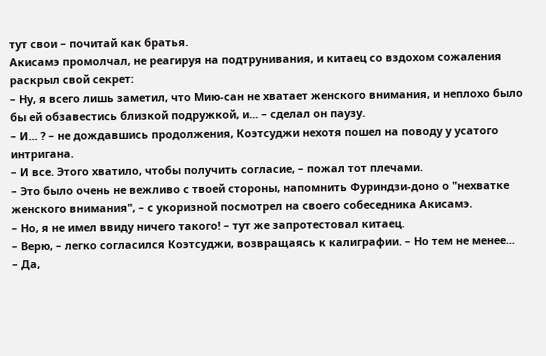тут свои – почитай как братья.
Акисамэ промолчал, не реагируя на подтрунивания, и китаец со вздохом сожаления раскрыл свой секрет:
– Ну, я всего лишь заметил, что Мию-сан не хватает женского внимания, и неплохо было бы ей обзавестись близкой подружкой, и... – сделал он паузу.
– И... ? – не дождавшись продолжения, Коэтсуджи нехотя пошел на поводу у усатого интригана.
– И все. Этого хватило, чтобы получить согласие, – пожал тот плечами.
– Это было очень не вежливо с твоей стороны, напомнить Фуриндзи-доно о "нехватке женского внимания", – с укоризной посмотрел на своего собеседника Акисамэ.
– Но, я не имел ввиду ничего такого! – тут же запротестовал китаец.
– Верю, – легко согласился Коэтсуджи, возвращаясь к калиграфии. – Но тем не менее...
– Да,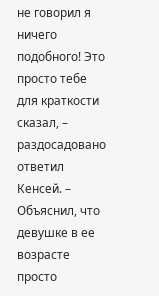не говорил я ничего подобного! Это просто тебе для краткости сказал, – раздосадовано ответил Кенсей. – Объяснил, что девушке в ее возрасте просто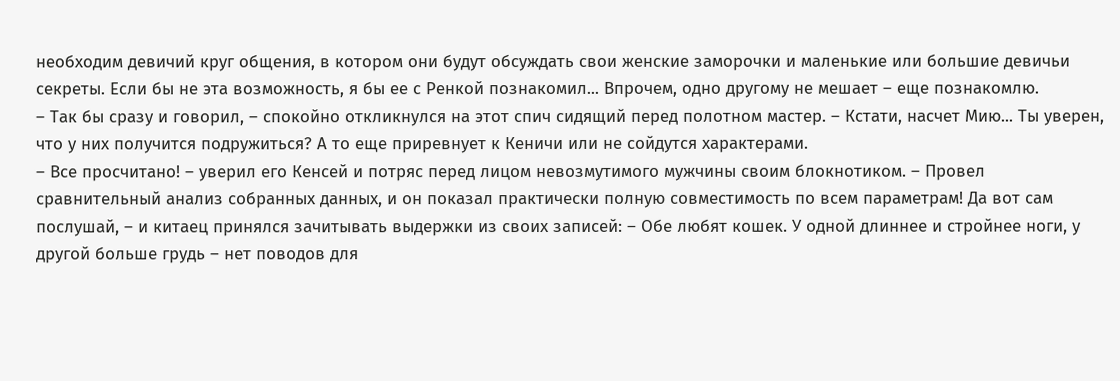необходим девичий круг общения, в котором они будут обсуждать свои женские заморочки и маленькие или большие девичьи секреты. Если бы не эта возможность, я бы ее с Ренкой познакомил... Впрочем, одно другому не мешает – еще познакомлю.
– Так бы сразу и говорил, – спокойно откликнулся на этот спич сидящий перед полотном мастер. – Кстати, насчет Мию... Ты уверен, что у них получится подружиться? А то еще приревнует к Кеничи или не сойдутся характерами.
– Все просчитано! – уверил его Кенсей и потряс перед лицом невозмутимого мужчины своим блокнотиком. – Провел сравнительный анализ собранных данных, и он показал практически полную совместимость по всем параметрам! Да вот сам послушай, – и китаец принялся зачитывать выдержки из своих записей: – Обе любят кошек. У одной длиннее и стройнее ноги, у другой больше грудь – нет поводов для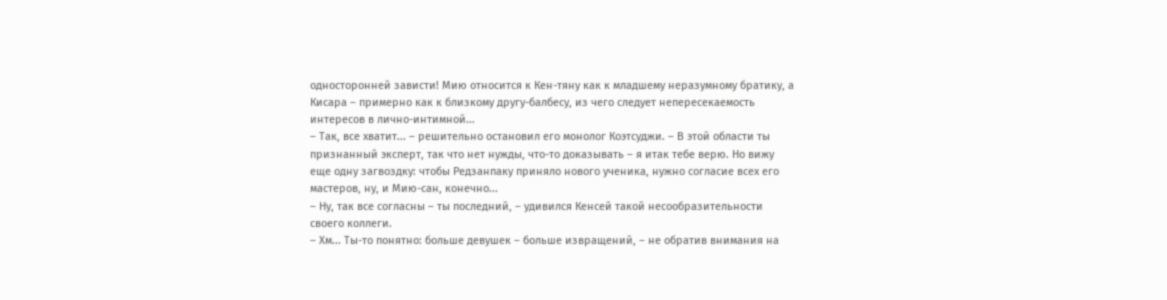односторонней зависти! Мию относится к Кен-тяну как к младшему неразумному братику, а Кисара – примерно как к близкому другу-балбесу, из чего следует непересекаемость интересов в лично-интимной...
– Так, все хватит... – решительно остановил его монолог Коэтсуджи. – В этой области ты признанный эксперт, так что нет нужды, что-то доказывать – я итак тебе верю. Но вижу еще одну загвоздку: чтобы Редзанпаку приняло нового ученика, нужно согласие всех его мастеров, ну, и Мию-сан, конечно...
– Ну, так все согласны – ты последний, – удивился Кенсей такой несообразительности своего коллеги.
– Хм... Ты-то понятно: больше девушек – больше извращений, – не обратив внимания на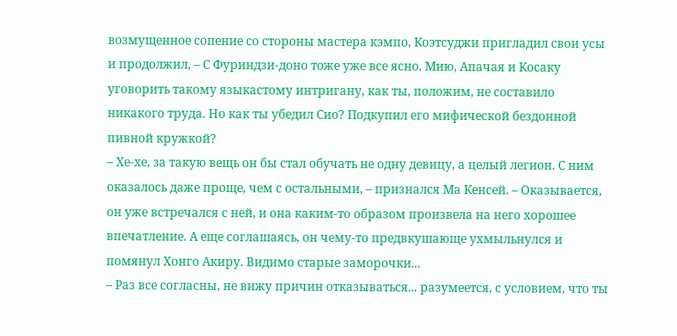возмущенное сопение со стороны мастера кэмпо, Коэтсуджи пригладил свои усы и продолжил, – С Фуриндзи-доно тоже уже все ясно. Мию, Апачая и Косаку уговорить такому языкастому интригану, как ты, положим, не составило никакого труда. Но как ты убедил Сио? Подкупил его мифической бездонной пивной кружкой?
– Хе-хе, за такую вещь он бы стал обучать не одну девицу, а целый легион. С ним оказалось даже проще, чем с остальными, – признался Ма Кенсей. – Оказывается, он уже встречался с ней, и она каким-то образом произвела на него хорошее впечатление. А еще соглашаясь, он чему-то предвкушающе ухмыльнулся и помянул Хонго Акиру. Видимо старые заморочки...
– Раз все согласны, не вижу причин отказываться... разумеется, с условием, что ты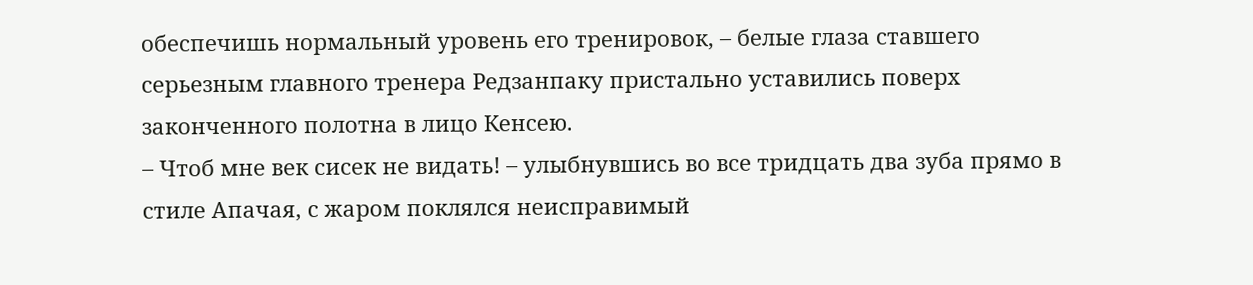обеспечишь нормальный уровень его тренировок, – белые глаза ставшего серьезным главного тренера Редзанпаку пристально уставились поверх законченного полотна в лицо Кенсею.
– Чтоб мне век сисек не видать! – улыбнувшись во все тридцать два зуба прямо в стиле Апачая, с жаром поклялся неисправимый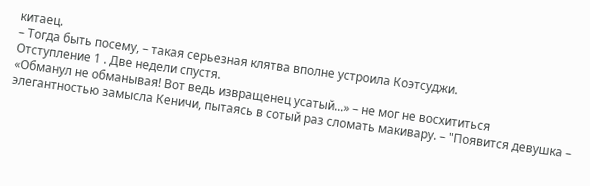китаец.
– Тогда быть посему, – такая серьезная клятва вполне устроила Коэтсуджи.
Отступление 1 . Две недели спустя.
«Обманул не обманывая! Вот ведь извращенец усатый...» – не мог не восхититься элегантностью замысла Кеничи, пытаясь в сотый раз сломать макивару. – "Появится девушка –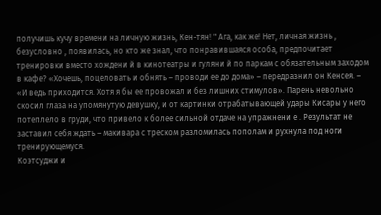получишь кучу времени на личную жизнь, Кен-тян! " Ага, как же! Нет, личная жизнь , безусловно , появилась, но кто же знал, что понравившаяся особа, предпочитает тренировки вместо хождени й в кинотеатры и гуляни й по паркам с обязательным заходом в кафе? «Хочешь, поцеловать и обнять – проводи ее до дома» – передразнил он Кенсея. – «И ведь приходится. Хотя я бы ее провожал и без лишних стимулов». Парень невольно скосил глаза на упомянутую девушку, и от картинки отрабатывающей удары Кисары у него потеплело в груди, что привело к более сильной отдаче на упражнени е . Результат не заставил себя ждать – макивара с треском разломилась пополам и рухнула под ноги тренирующемуся.
Коэтсуджи и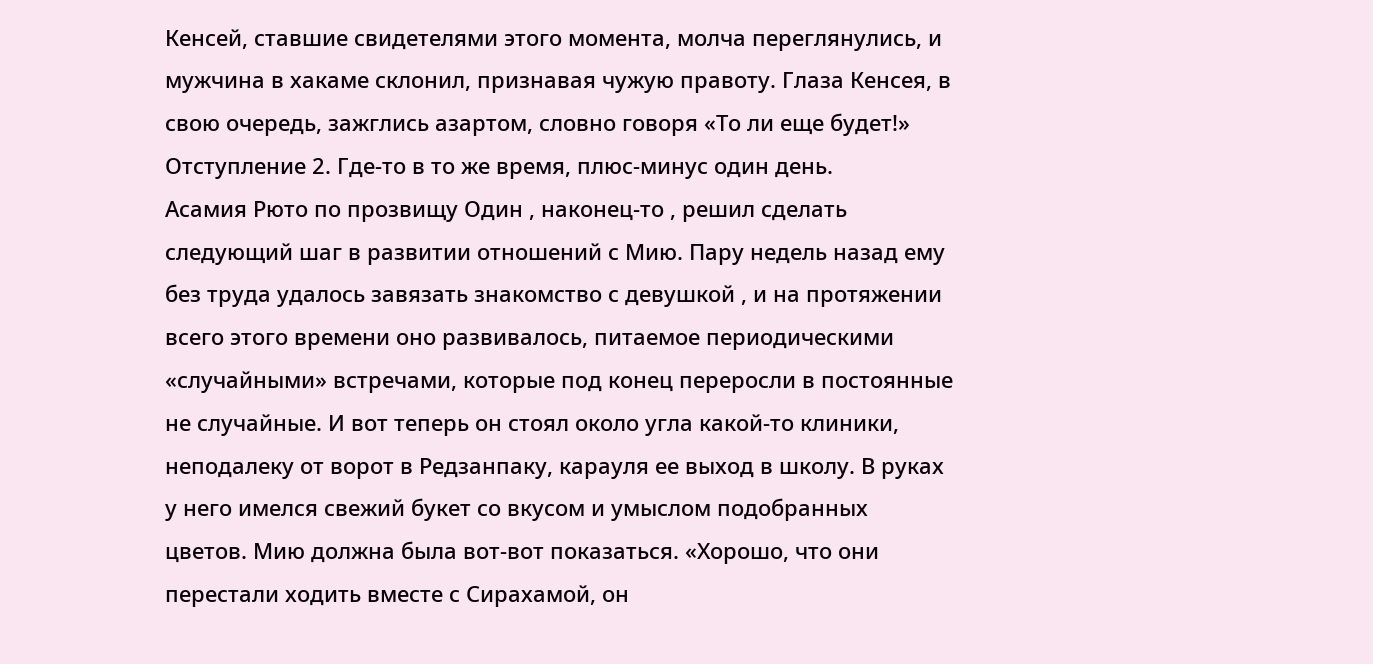Кенсей, ставшие свидетелями этого момента, молча переглянулись, и мужчина в хакаме склонил, признавая чужую правоту. Глаза Кенсея, в свою очередь, зажглись азартом, словно говоря «То ли еще будет!»
Отступление 2. Где-то в то же время, плюс-минус один день.
Асамия Рюто по прозвищу Один , наконец-то , решил сделать следующий шаг в развитии отношений с Мию. Пару недель назад ему без труда удалось завязать знакомство с девушкой , и на протяжении всего этого времени оно развивалось, питаемое периодическими «случайными» встречами, которые под конец переросли в постоянные не случайные. И вот теперь он стоял около угла какой-то клиники, неподалеку от ворот в Редзанпаку, карауля ее выход в школу. В руках у него имелся свежий букет со вкусом и умыслом подобранных цветов. Мию должна была вот-вот показаться. «Хорошо, что они перестали ходить вместе с Сирахамой, он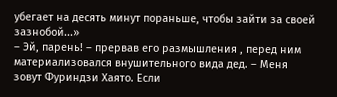убегает на десять минут пораньше, чтобы зайти за своей зазнобой...»
– Эй, парень! – прервав его размышления , перед ним материализовался внушительного вида дед. – Меня зовут Фуриндзи Хаято. Если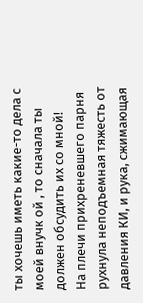ты хочешь иметь какие-то дела с моей внучк ой , то сначала ты должен обсудить их со мной!
На плечи прихреневшего парня рухнула неподъемная тяжесть от давления КИ, и рука, сжимающая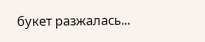букет разжалась...